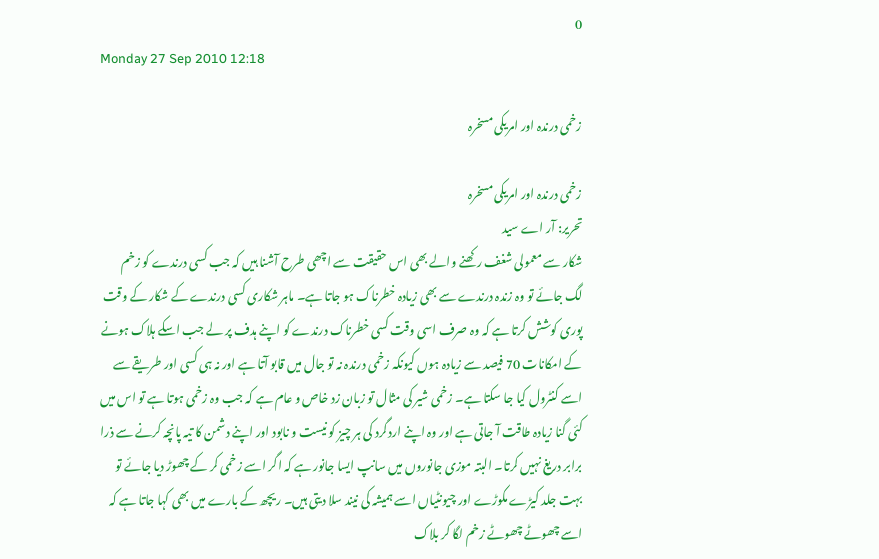0
Monday 27 Sep 2010 12:18

زخمی درندہ اور امریکی مسخرہ

زخمی درندہ اور امریکی مسخرہ
تحریر: آر اے سید
شکار سے معمولی شغف رکھنے والے بھی اس حقیقت سے اچھی طرح آشنا ہیں کہ جب کسی درندے کو زخم لگ جائے تو وہ زندہ درندے سے بھی زيادہ خطرناک ہو جاتا ہے۔ ماہر شکاری کسی درندے کے شکار کے وقت پوری کوشش کرتا ہے کہ وہ صرف اسی وقت کسی خطرناک درندے کو اپنے ہدف پر لے جب اسکے ہلاک ہونے کے امکانات 70 فیصد سے زیادہ ہوں کیونکہ زخمی درندہ نہ تو جال میں قابو آتا ہے اور نہ ہی کسی اور طریقے سے اسے کنٹرول کیا جا سکتا ہے۔ زخمی شیر کی مثال تو زبان زد خاص و عام ہے کہ جب وہ زخمی ہوتا ہے تو اس میں کئی گنا زیادہ طاقت آ جاتی ہے اور وہ اپنے اردگرد کی ہر چیز کو نیست و نابود اور اپنے دشمن کا تیہ پانچہ کرنے سے ذرا برابر دریغ نہیں کرتا۔ البتہ موزی جانوروں میں سانپ ایسا جانور ہے کہ اگر اسے زخمی کر کے چھوڑ دیا جائے تو بہت جلد کیڑے مکوڑے اور چیونٹیاں اسے ہمیشہ کی نیند سلا دیتی ہیں۔ ریچھ کے بارے میں بھی کہا جاتا ہے کہ اسے چھوٹے چھوٹے زخم لگا کر بلاک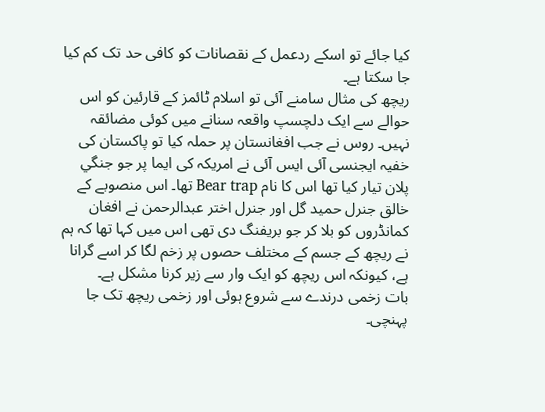کیا جائے تو اسکے ردعمل کے نقصانات کو کافی حد تک کم کیا جا سکتا ہے۔
ریچھ کی مثال سامنے آئی تو اسلام ٹائمز کے قارئین کو اس حوالے سے ایک دلچسپ واقعہ سنانے میں کوئی مضائقہ نہیں۔ روس نے جب افغانستان پر حملہ کیا تو پاکستان کی خفیہ ایجنسی آئی ایس آئی نے امریکہ کی ایما پر جو جنگي پلان تیار کیا تھا اس کا نام Bear trap تھا۔ اس منصوبے کے خالق جنرل حمید گل اور جنرل اختر عبدالرحمن نے افغان کمانڈروں کو بلا کر جو بریفنگ دی تھی اس میں کہا تھا کہ ہم نے ریچھ کے جسم کے مختلف حصوں پر زخم لگا کر اسے گرانا ہے، کیونکہ اس ریچھ کو ایک وار سے زیر کرنا مشکل ہے۔
بات زخمی درندے سے شروع ہوئی اور زخمی ریچھ تک جا پہنچی۔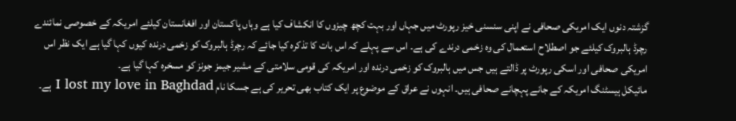گزشتہ دنوں ایک امریکی صحافی نے اپنی سنسنی خیز رپورٹ میں جہاں اور بہت کچھ چیزوں کا انکشاف کیا ہے وہاں پاکستان اور افغانستان کیلئے امریکہ کے خصوصی نمائندے رچرڈ ہالبروک کیلئے جو اصطلاح استعمال کی وہ زخمی درندے کی ہے۔ اس سے پہلے کہ اس بات کا تذکرہ کیا جائے کہ رچرڈ ہالبروک کو زخمی درندہ کیوں کہا گيا ہے ایک نظر اس امریکی صحافی اور اسکی رپورٹ پر ڈالتے ہیں جس میں ہالبروک کو زخمی درندہ اور امریکہ کی قومی سلامتی کے مشیر جیمز جونز کو مسخرہ کہا گیا ہے۔
مائیکل ہیسٹنگ امریکہ کے جانے پہچانے صحافی ہیں۔ انہوں نے عراق کے موضوع پر ایک کتاب بھی تحریر کی ہے جسکا نام I lost my love in Baghdad ہے۔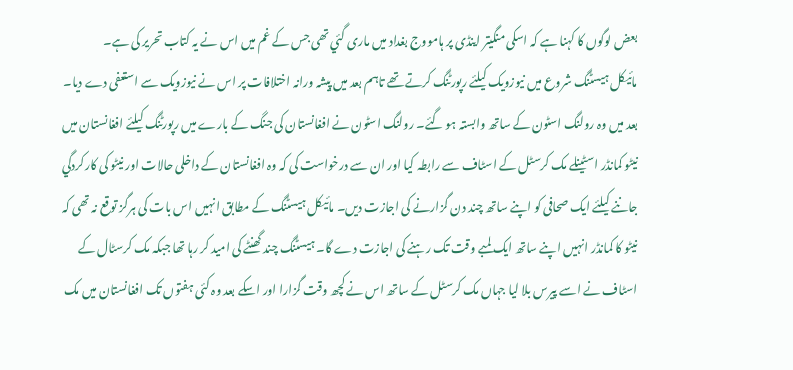بعض لوگوں کا کہنا ہے کہ اسکی منگیتر اینڈی پر ہامووج بغداد میں ماری گئي تھی جس کے غم میں اس نے یہ کتاب تحریر کی ہے۔
مائیکل ہیسٹنگ شروع میں نیوزویک کیلئے رپورٹنگ کرتے تھے تاہم بعد میں پیشہ ورانہ اختلافات پر اس نے نیوزویک سے استعفی دے دیا۔ بعد میں وہ رولنگ اسٹون کے ساتھ وابستہ ہو گئے۔ رولنگ اسٹون نے افغانستان کی جنگ کے بارے میں رپورٹنگ کیلئے افغانستان میں نیٹو کمانڈر اسٹینلے مک کرسٹل کے اسٹاف سے رابطہ کیا اور ان سے درخواست کی کہ وہ افغانستان کے داخلی حالات اور نیٹو کی کارکردگي جاننے کیلئے ایک صحافی کو اپنے ساتھ چند دن گزارنے کی اجازت دیں۔ مائیکل ہیسٹنگ کے مطابق انہیں اس بات کی ہرگز توقع نہ تھی کہ نیٹو کا کمانڈر انہیں اپنے ساتھ ایک لمبے وقت تک رہنے کی اجازت دے گا۔ ہیسٹنگ چند گھنٹے کی امید کر رہا تھا جبکہ مک کرسٹال کے اسٹاف نے اسے پیرس بلا لیا جہاں مک کرسٹل کے ساتھ اس نے کچھ وقت گزارا اور اسکے بعد وہ کئی ہفتوں تک افغانستان میں مک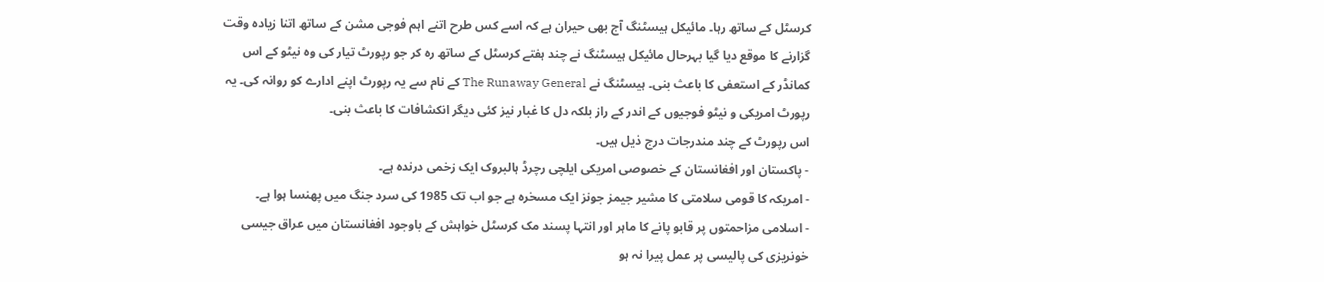کرسٹل کے ساتھ رہا۔ مائیکل ہیسٹنگ آج بھی حیران ہے کہ اسے کس طرح اتنے اہم فوجی مشن کے ساتھ اتنا زيادہ وقت گزارنے کا موقع دیا گيا بہرحال مائیکل ہیسٹنگ نے چند ہفتے کرسٹل کے ساتھ رہ کر جو رپورٹ تیار کی وہ نیٹو کے اس کمانڈر کے استعفی کا باعث بنی۔ ہیسٹنگ نے The Runaway General کے نام سے یہ رپورٹ اپنے ادارے کو روانہ کی۔ یہ رپورٹ امریکی و نیٹو فوجیوں کے اندر کے راز بلکہ دل کا غبار نیز کئی دیگر انکشافات کا باعث بنی۔
اس رپورٹ کے چند مندرجات درج ذیل ہیں۔
- پاکستان اور افغانستان کے خصوصی امریکی ایلچی رچرڈ ہالبروک ایک زخمی درندہ ہے۔
- امریکہ کا قومی سلامتی کا مشیر جیمز جونز ایک مسخرہ ہے جو اب تک 1985 کی سرد جنگ میں پھنسا ہوا ہے۔
- اسلامی مزاحمتوں پر قابو پانے کا ماہر اور انتہا پسند مک کرسٹل خواہش کے باوجود افغانستان میں عراق جیسی خونریزی کی پالیسی پر عمل پیرا نہ ہو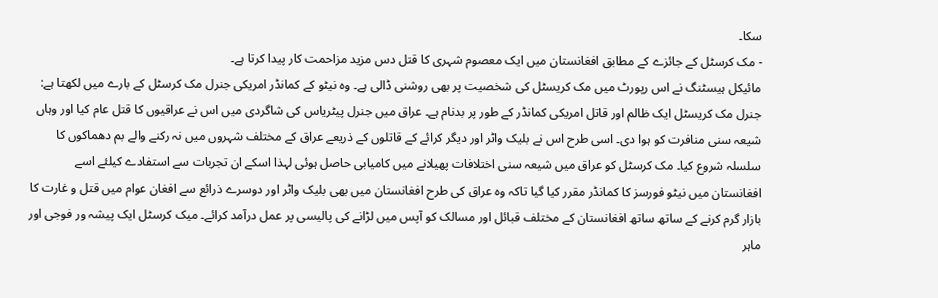سکا۔
- مک کرسٹل کے جائزے کے مطابق افغانستان میں ایک معصوم شہری کا قتل دس مزيد مزاحمت کار پیدا کرتا ہے۔
مائیکل ہیسٹنگ نے اس رپورٹ میں مک کریسٹل کی شخصیت پر بھی روشنی ڈالی ہے۔ وہ نیٹو کے کمانڈر امریکی جنرل مک کرسٹل کے بارے میں لکھتا ہے:
جنرل مک کریسٹل ایک ظالم اور قاتل امریکی کمانڈر کے طور پر بدنام ہے۔ عراق میں جنرل پیٹریاس کی شاگردی میں اس نے عراقیوں کا قتل عام کیا اور وہاں شیعہ سنی منافرت کو ہوا دی۔ اسی طرح اس نے بلیک واٹر اور دیگر کرائے کے قاتلوں کے ذریعے عراق کے مختلف شہروں میں نہ رکنے والے بم دھماکوں کا سلسلہ شروع کیا۔ مک کرسٹل کو عراق میں شیعہ سنی اختلافات پھیلانے میں کامیابی حاصل ہوئی لہذا اسکے ان تجربات سے استفادے کیلئے اسے افغانستان میں نیٹو فورسز کا کمانڈر مقرر کیا گیا تاکہ وہ عراق کی طرح افغانستان میں بھی بلیک واٹر اور دوسرے ذرائع سے افغان عوام میں قتل و غارت کا بازار گرم کرنے کے ساتھ ساتھ افغانستان کے مختلف قبائل اور مسالک کو آپس میں لڑانے کی پالیسی پر عمل درآمد کرائے۔ میک کرسٹل ایک پیشہ ور فوجی اور ماہر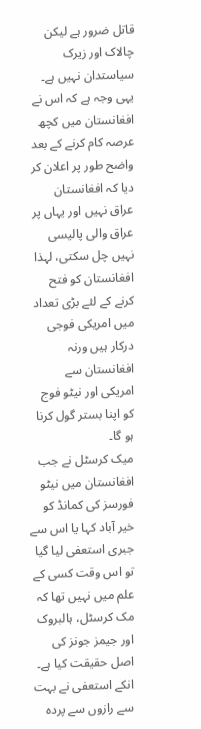قاتل ضرور ہے لیکن چالاک اور زيرک سیاستدان نہیں ہے۔ یہی وجہ ہے کہ اس نے افغانستان میں کچھ عرصہ کام کرنے کے بعد واضح طور پر اعلان کر دیا کہ افغانستان عراق نہیں اور یہاں پر عراق والی پالیسی نہیں چل سکتی، لہذا افغانستان کو فتح کرنے کے لئے بڑی تعداد میں امریکی فوجی درکار ہیں ورنہ افغانستان سے امریکی اور نیٹو فوج کو اپنا بستر گول کرنا ہو گا۔
میک کرسٹل نے جب افغانستان میں نیٹو فورسز کی کمانڈ کو خیر آباد کہا یا اس سے جبری استعفی لیا گيا تو اس وقت کسی کے علم میں نہیں تھا کہ مک کرسٹل، ہالبروک اور جیمز جونز کی اصل حقیقت کیا ہے۔ انکے استعفی نے بہت سے رازوں سے پردہ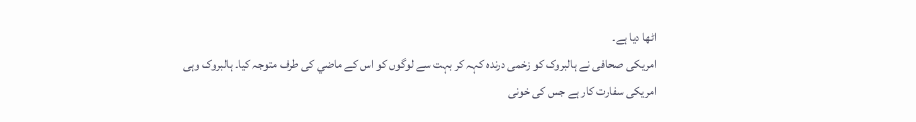اٹھا دیا ہے۔
امریکی صحافی نے ہالبروک کو زخمی درندہ کہہ کر بہت سے لوگوں کو اس کے ماضي کی طرف متوجہ کیا۔ ہالبروک وہی امریکی سفارت کار ہے جس کی خونی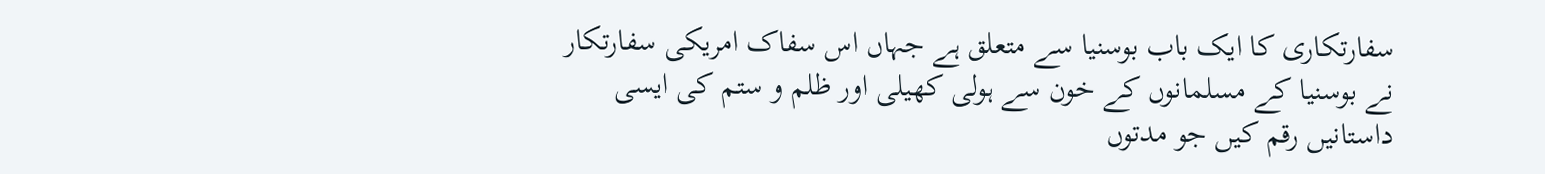سفارتکاری کا ایک باب بوسنیا سے متعلق ہے جہاں اس سفاک امریکی سفارتکار نے بوسنیا کے مسلمانوں کے خون سے ہولی کھیلی اور ظلم و ستم کی ایسی داستانیں رقم کیں جو مدتوں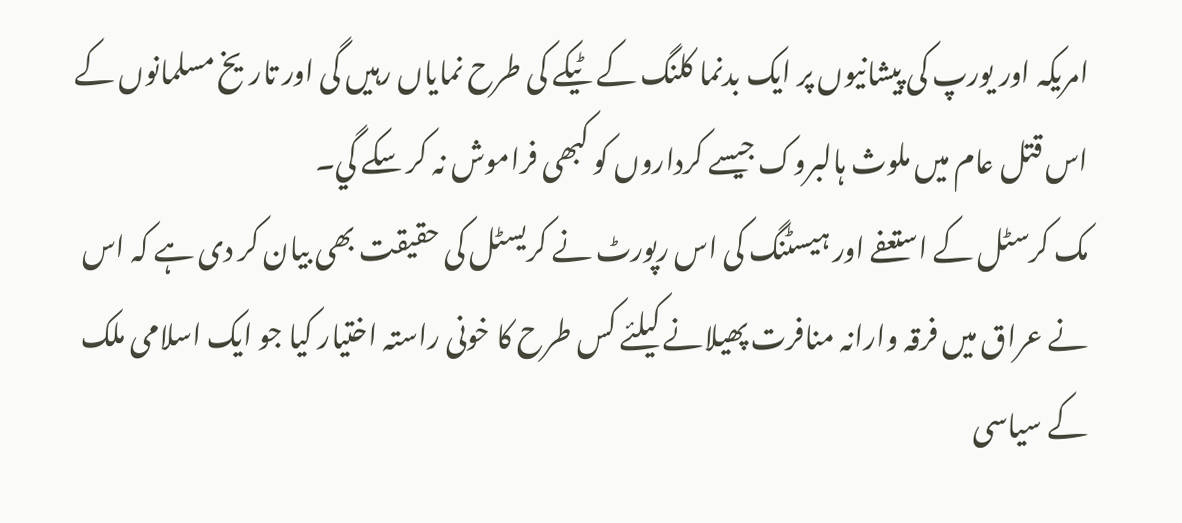امریکہ اور یورپ کی پیشانیوں پر ایک بدنما کلنگ کے ٹیکے کی طرح نمایاں رہیں گی اور تاریخ مسلمانوں کے اس قتل عام میں ملوث ہالبروک جیسے کرداروں کو کبھی فراموش نہ کر سکے گي۔
مک کرسٹل کے استعفے اور ہیسٹنگ کی اس رپورٹ نے کریسٹل کی حقیقت بھی بیان کر دی ہے کہ اس نے عراق میں فرقہ وارانہ منافرت پھیلانے کیلئے کس طرح کا خونی راستہ اختیار کیا جو ایک اسلامی ملک کے سیاسی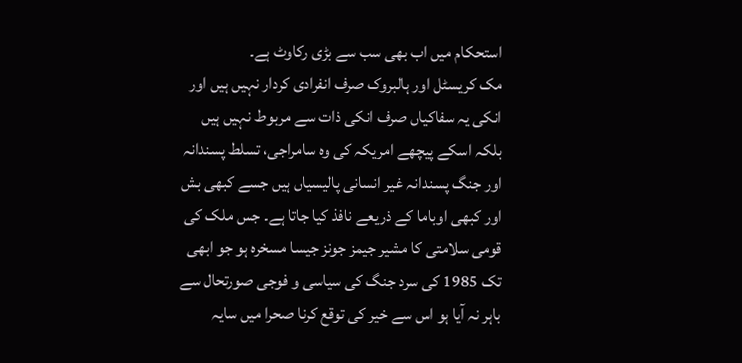استحکام میں اب بھی سب سے بڑی رکاوٹ ہے۔
مک کریسٹل اور ہالبروک صرف انفرادی کردار نہیں ہیں اور انکی یہ سفاکیاں صرف انکی ذات سے مربوط نہیں ہیں بلکہ اسکے پیچھے امریکہ کی وہ سامراجی، تسلط پسندانہ اور جنگ پسندانہ غیر انسانی پالیسیاں ہیں جسے کبھی بش اور کبھی اوباما کے ذریعے نافذ کیا جاتا ہے۔ جس ملک کی قومی سلامتی کا مشیر جیمز جونز جیسا مسخرہ ہو جو ابھی تک 1985 کی سرد جنگ کی سیاسی و فوجی صورتحال سے باہر نہ آیا ہو اس سے خیر کی توقع کرنا صحرا میں سایہ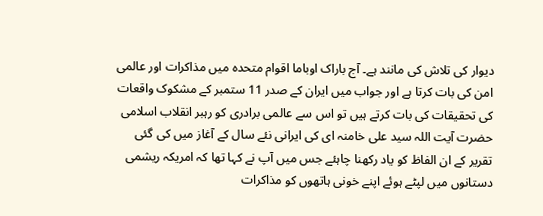دیوار کی تلاش کی مانند ہے۔ آج باراک اوباما اقوام متحدہ میں مذاکرات اور عالمی امن کی بات کرتا ہے اور جواب میں ایران کے صدر 11 ستمبر کے مشکوک واقعات کی تحقیقات کی بات کرتے ہیں تو اس سے عالمی برادری کو رہبر انقلاب اسلامی حضرت آیت اللہ سید علی خامنہ ای کی ایرانی نئے سال کے آغاز میں کی گئی تقریر کے ان الفاظ کو یاد رکھنا چاہئے جس میں آپ نے کہا تھا کہ امریکہ ریشمی دستانوں میں لپٹے ہوئے اپنے خونی ہاتھوں کو مذاکرات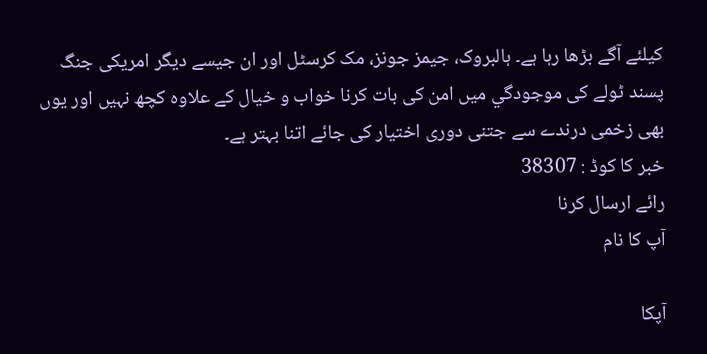کیلئے آگے بڑھا رہا ہے۔ ہالبروک، جیمز جونز، مک کرسٹل اور ان جیسے دیگر امریکی جنگ پسند ٹولے کی موجودگي میں امن کی بات کرنا خواب و خیال کے علاوہ کچھ نہیں اور یوں بھی زخمی درندے سے جتنی دوری اختیار کی جائے اتنا بہتر ہے۔
خبر کا کوڈ : 38307
رائے ارسال کرنا
آپ کا نام

آپکا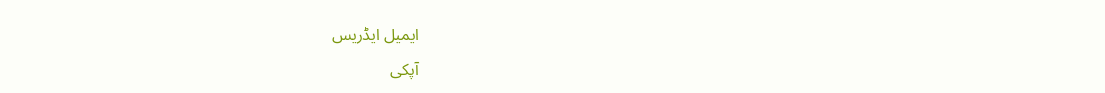ایمیل ایڈریس
آپکی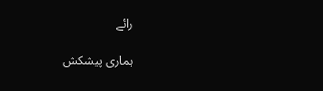رائے

ہماری پیشکش